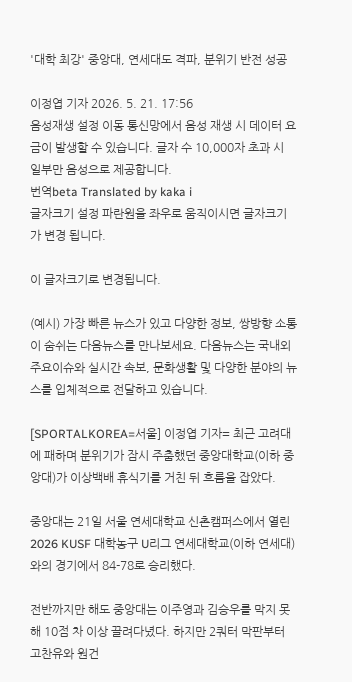'대학 최강' 중앙대, 연세대도 격파, 분위기 반전 성공

이정엽 기자 2026. 5. 21. 17:56
음성재생 설정 이동 통신망에서 음성 재생 시 데이터 요금이 발생할 수 있습니다. 글자 수 10,000자 초과 시 일부만 음성으로 제공합니다.
번역beta Translated by kaka i
글자크기 설정 파란원을 좌우로 움직이시면 글자크기가 변경 됩니다.

이 글자크기로 변경됩니다.

(예시) 가장 빠른 뉴스가 있고 다양한 정보, 쌍방향 소통이 숨쉬는 다음뉴스를 만나보세요. 다음뉴스는 국내외 주요이슈와 실시간 속보, 문화생활 및 다양한 분야의 뉴스를 입체적으로 전달하고 있습니다.

[SPORTALKOREA=서울] 이정엽 기자= 최근 고려대에 패하며 분위기가 잠시 주춤했던 중앙대학교(이하 중앙대)가 이상백배 휴식기를 거친 뒤 흐름을 잡았다.

중앙대는 21일 서울 연세대학교 신촌캠퍼스에서 열린 2026 KUSF 대학농구 U리그 연세대학교(이하 연세대)와의 경기에서 84-78로 승리했다.

전반까지만 해도 중앙대는 이주영과 김승우를 막지 못해 10점 차 이상 끌려다녔다. 하지만 2쿼터 막판부터 고찬유와 원건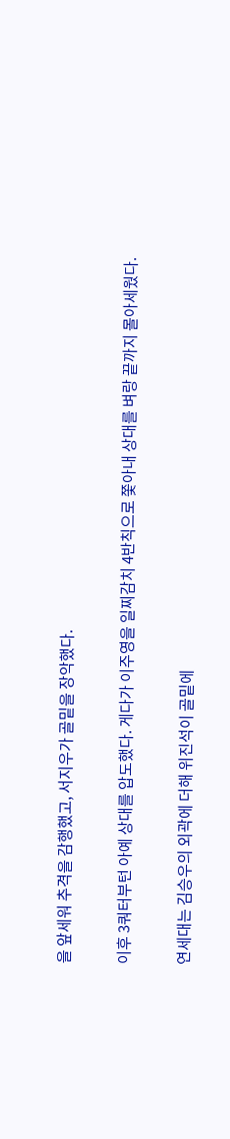을 앞세워 추격을 감행했고, 서지우가 골밑을 장악했다.

이후 3쿼터부턴 아예 상대를 압도했다. 게다가 이주영을 일찌감치 4반칙으로 쫓아내 상대를 벼랑 끝까지 몰아세웠다.

연세대는 김승우의 외곽에 더해 위진석이 골밑에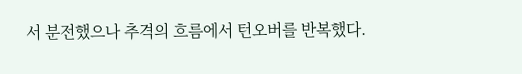서 분전했으나 추격의 흐름에서 턴오버를 반복했다.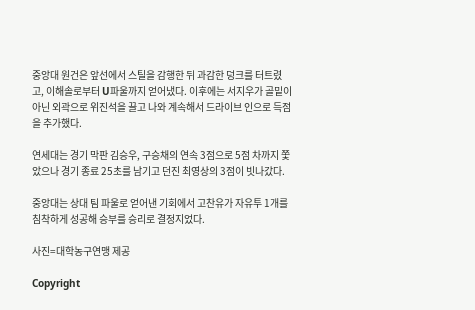중앙대 원건은 앞선에서 스틸을 감행한 뒤 과감한 덩크를 터트렸고, 이해솔로부터 U파울까지 얻어냈다. 이후에는 서지우가 골밑이 아닌 외곽으로 위진석을 끌고 나와 계속해서 드라이브 인으로 득점을 추가했다.

연세대는 경기 막판 김승우, 구승채의 연속 3점으로 5점 차까지 쫓았으나 경기 종료 25초를 남기고 던진 최영상의 3점이 빗나갔다.

중앙대는 상대 팀 파울로 얻어낸 기회에서 고찬유가 자유투 1개를 침착하게 성공해 승부를 승리로 결정지었다.

사진=대학농구연맹 제공

Copyright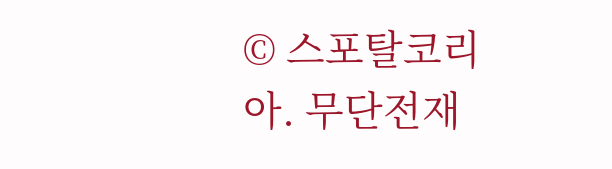© 스포탈코리아. 무단전재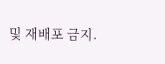및 재배포 금지.